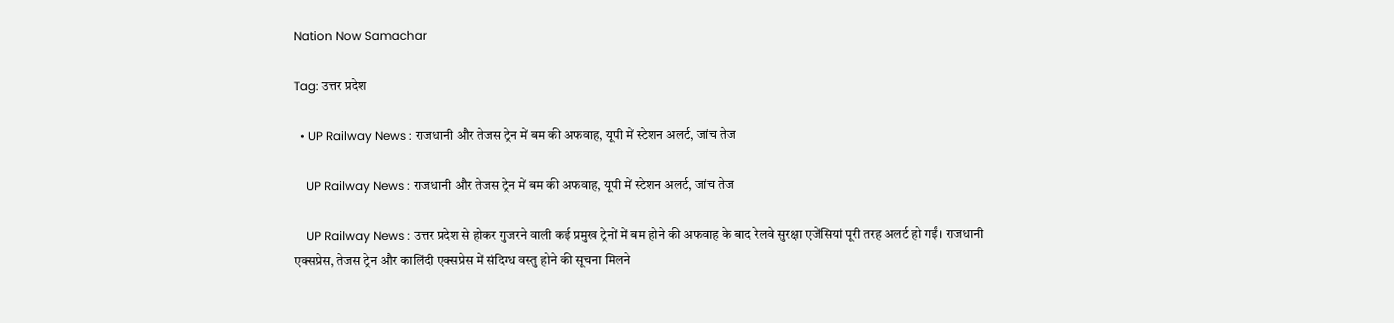Nation Now Samachar

Tag: उत्तर प्रदेश

  • UP Railway News : राजधानी और तेजस ट्रेन में बम की अफवाह, यूपी में स्टेशन अलर्ट, जांच तेज

    UP Railway News : राजधानी और तेजस ट्रेन में बम की अफवाह, यूपी में स्टेशन अलर्ट, जांच तेज

    UP Railway News : उत्तर प्रदेश से होकर गुजरने वाली कई प्रमुख ट्रेनों में बम होने की अफवाह के बाद रेलवे सुरक्षा एजेंसियां पूरी तरह अलर्ट हो गईं। राजधानी एक्सप्रेस, तेजस ट्रेन और कालिंदी एक्सप्रेस में संदिग्ध वस्तु होने की सूचना मिलने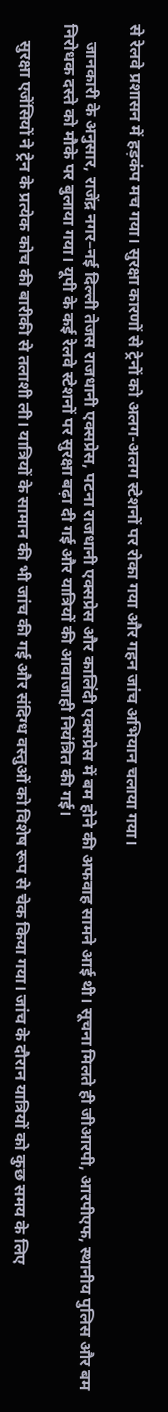से रेलवे प्रशासन में हड़कंप मच गया। सुरक्षा कारणों से ट्रेनों को अलग-अलग स्टेशनों पर रोका गया और गहन जांच अभियान चलाया गया।

    जानकारी के अनुसार, राजेंद्र नगर–नई दिल्ली तेजस राजधानी एक्सप्रेस, पटना राजधानी एक्सप्रेस और कालिंदी एक्सप्रेस में बम होने की अफवाह सामने आई थी। सूचना मिलते ही जीआरपी, आरपीएफ, स्थानीय पुलिस और बम निरोधक दस्ते को मौके पर बुलाया गया। यूपी के कई रेलवे स्टेशनों पर सुरक्षा बढ़ा दी गई और यात्रियों की आवाजाही नियंत्रित की गई।

    सुरक्षा एजेंसियों ने ट्रेन के प्रत्येक कोच की बारीकी से तलाशी ली। यात्रियों के सामान की भी जांच की गई और संदिग्ध वस्तुओं को विशेष रूप से चेक किया गया। जांच के दौरान यात्रियों को कुछ समय के लिए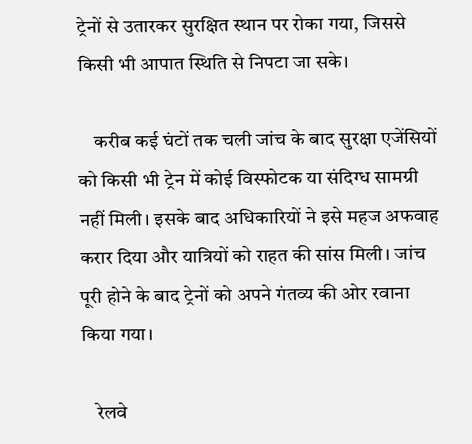ट्रेनों से उतारकर सुरक्षित स्थान पर रोका गया, जिससे किसी भी आपात स्थिति से निपटा जा सके।

    करीब कई घंटों तक चली जांच के बाद सुरक्षा एजेंसियों को किसी भी ट्रेन में कोई विस्फोटक या संदिग्ध सामग्री नहीं मिली। इसके बाद अधिकारियों ने इसे महज अफवाह करार दिया और यात्रियों को राहत की सांस मिली। जांच पूरी होने के बाद ट्रेनों को अपने गंतव्य की ओर रवाना किया गया।

    रेलवे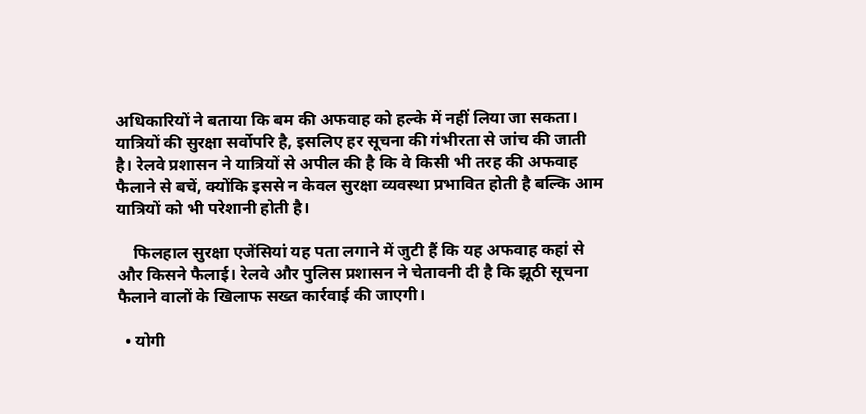अधिकारियों ने बताया कि बम की अफवाह को हल्के में नहीं लिया जा सकता। यात्रियों की सुरक्षा सर्वोपरि है, इसलिए हर सूचना की गंभीरता से जांच की जाती है। रेलवे प्रशासन ने यात्रियों से अपील की है कि वे किसी भी तरह की अफवाह फैलाने से बचें, क्योंकि इससे न केवल सुरक्षा व्यवस्था प्रभावित होती है बल्कि आम यात्रियों को भी परेशानी होती है।

    फिलहाल सुरक्षा एजेंसियां यह पता लगाने में जुटी हैं कि यह अफवाह कहां से और किसने फैलाई। रेलवे और पुलिस प्रशासन ने चेतावनी दी है कि झूठी सूचना फैलाने वालों के खिलाफ सख्त कार्रवाई की जाएगी।

  • योगी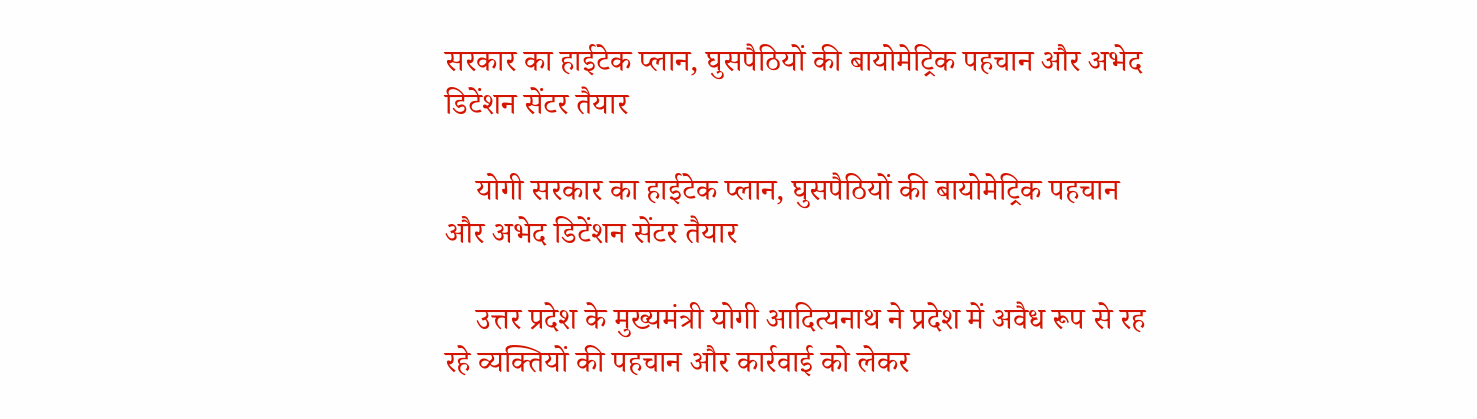सरकार का हाईटेक प्लान, घुसपैठियों की बायोमेट्रिक पहचान और अभेद डिटेंशन सेंटर तैयार

    योगी सरकार का हाईटेक प्लान, घुसपैठियों की बायोमेट्रिक पहचान और अभेद डिटेंशन सेंटर तैयार

    उत्तर प्रदेश के मुख्यमंत्री योगी आदित्यनाथ ने प्रदेश में अवैध रूप से रह रहे व्यक्तियों की पहचान और कार्रवाई को लेकर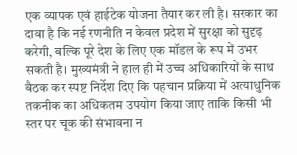एक व्यापक एवं हाईटेक योजना तैयार कर ली है। सरकार का दावा है कि नई रणनीति न केवल प्रदेश में सुरक्षा को सुदृढ़ करेगी, बल्कि पूरे देश के लिए एक मॉडल के रूप में उभर सकती है। मुख्यमंत्री ने हाल ही में उच्च अधिकारियों के साथ बैठक कर स्पष्ट निर्देश दिए कि पहचान प्रक्रिया में अत्याधुनिक तकनीक का अधिकतम उपयोग किया जाए ताकि किसी भी स्तर पर चूक की संभावना न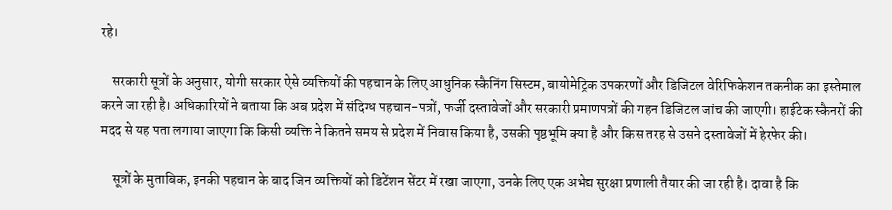रहे।

    सरकारी सूत्रों के अनुसार, योगी सरकार ऐसे व्यक्तियों की पहचान के लिए आधुनिक स्कैनिंग सिस्टम, बायोमेट्रिक उपकरणों और डिजिटल वेरिफिकेशन तकनीक का इस्तेमाल करने जा रही है। अधिकारियों ने बताया कि अब प्रदेश में संदिग्ध पहचान-पत्रों, फर्जी दस्तावेजों और सरकारी प्रमाणपत्रों की गहन डिजिटल जांच की जाएगी। हाईटेक स्कैनरों की मदद से यह पता लगाया जाएगा कि किसी व्यक्ति ने कितने समय से प्रदेश में निवास किया है, उसकी पृष्ठभूमि क्या है और किस तरह से उसने दस्तावेजों में हेरफेर की।

    सूत्रों के मुताबिक, इनकी पहचान के बाद जिन व्यक्तियों को डिटेंशन सेंटर में रखा जाएगा, उनके लिए एक अभेद्य सुरक्षा प्रणाली तैयार की जा रही है। दावा है कि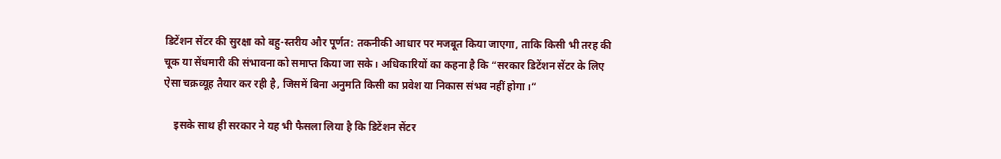डिटेंशन सेंटर की सुरक्षा को बहु-स्तरीय और पूर्णत: तकनीकी आधार पर मजबूत किया जाएगा, ताकि किसी भी तरह की चूक या सेंधमारी की संभावना को समाप्त किया जा सके। अधिकारियों का कहना है कि “सरकार डिटेंशन सेंटर के लिए ऐसा चक्रव्यूह तैयार कर रही है, जिसमें बिना अनुमति किसी का प्रवेश या निकास संभव नहीं होगा।”

    इसके साथ ही सरकार ने यह भी फैसला लिया है कि डिटेंशन सेंटर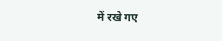में रखे गए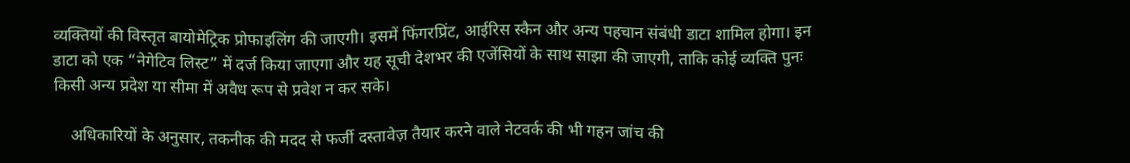व्यक्तियों की विस्तृत बायोमेट्रिक प्रोफाइलिंग की जाएगी। इसमें फिंगरप्रिंट, आईरिस स्कैन और अन्य पहचान संबंधी डाटा शामिल होगा। इन डाटा को एक “नेगेटिव लिस्ट” में दर्ज किया जाएगा और यह सूची देशभर की एजेंसियों के साथ साझा की जाएगी, ताकि कोई व्यक्ति पुनः किसी अन्य प्रदेश या सीमा में अवैध रूप से प्रवेश न कर सके।

    अधिकारियों के अनुसार, तकनीक की मदद से फर्जी दस्तावेज़ तैयार करने वाले नेटवर्क की भी गहन जांच की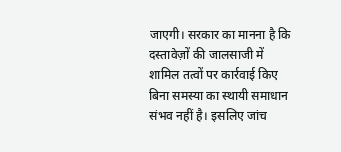जाएगी। सरकार का मानना है कि दस्तावेज़ों की जालसाजी में शामिल तत्वों पर कार्रवाई किए बिना समस्या का स्थायी समाधान संभव नहीं है। इसलिए जांच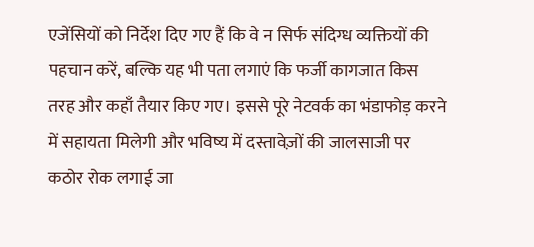एजेंसियों को निर्देश दिए गए हैं कि वे न सिर्फ संदिग्ध व्यक्तियों की पहचान करें, बल्कि यह भी पता लगाएं कि फर्जी कागजात किस तरह और कहाँ तैयार किए गए। इससे पूरे नेटवर्क का भंडाफोड़ करने में सहायता मिलेगी और भविष्य में दस्तावेज़ों की जालसाजी पर कठोर रोक लगाई जा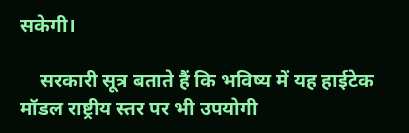सकेगी।

    सरकारी सूत्र बताते हैं कि भविष्य में यह हाईटेक मॉडल राष्ट्रीय स्तर पर भी उपयोगी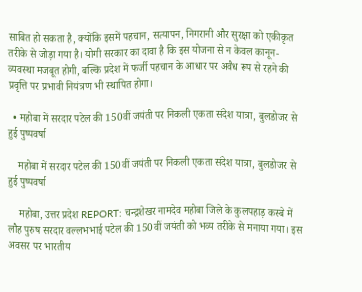साबित हो सकता है, क्योंकि इसमें पहचान, सत्यापन, निगरानी और सुरक्षा को एकीकृत तरीके से जोड़ा गया है। योगी सरकार का दावा है कि इस योजना से न केवल कानून-व्यवस्था मजबूत होगी, बल्कि प्रदेश में फर्जी पहचान के आधार पर अवैध रूप से रहने की प्रवृत्ति पर प्रभावी नियंत्रण भी स्थापित होगा।

  • महोबा में सरदार पटेल की 150वीं जयंती पर निकली एकता संदेश यात्रा, बुलडोजर से हुई पुष्पवर्षा

    महोबा में सरदार पटेल की 150वीं जयंती पर निकली एकता संदेश यात्रा, बुलडोजर से हुई पुष्पवर्षा

    महोबा, उत्तर प्रदेश REPORT: चन्द्रशेखर नामदेव महोबा जिले के कुलपहाड़ कस्बे में लौह पुरुष सरदार वल्लभभाई पटेल की 150वीं जयंती को भव्य तरीके से मनाया गया। इस अवसर पर भारतीय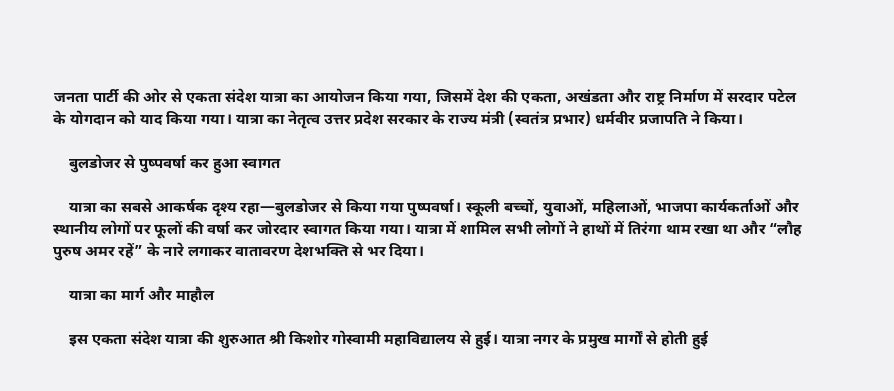जनता पार्टी की ओर से एकता संदेश यात्रा का आयोजन किया गया, जिसमें देश की एकता, अखंडता और राष्ट्र निर्माण में सरदार पटेल के योगदान को याद किया गया। यात्रा का नेतृत्व उत्तर प्रदेश सरकार के राज्य मंत्री (स्वतंत्र प्रभार) धर्मवीर प्रजापति ने किया।

    बुलडोजर से पुष्पवर्षा कर हुआ स्वागत

    यात्रा का सबसे आकर्षक दृश्य रहा—बुलडोजर से किया गया पुष्पवर्षा। स्कूली बच्चों, युवाओं, महिलाओं, भाजपा कार्यकर्ताओं और स्थानीय लोगों पर फूलों की वर्षा कर जोरदार स्वागत किया गया। यात्रा में शामिल सभी लोगों ने हाथों में तिरंगा थाम रखा था और “लौह पुरुष अमर रहें” के नारे लगाकर वातावरण देशभक्ति से भर दिया।

    यात्रा का मार्ग और माहौल

    इस एकता संदेश यात्रा की शुरुआत श्री किशोर गोस्वामी महाविद्यालय से हुई। यात्रा नगर के प्रमुख मार्गों से होती हुई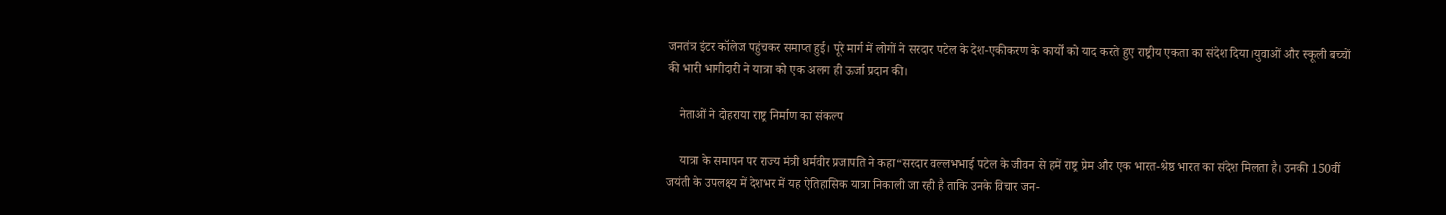जनतंत्र इंटर कॉलेज पहुंचकर समाप्त हुई। पूरे मार्ग में लोगों ने सरदार पटेल के देश-एकीकरण के कार्यों को याद करते हुए राष्ट्रीय एकता का संदेश दिया।युवाओं और स्कूली बच्चों की भारी भागीदारी ने यात्रा को एक अलग ही ऊर्जा प्रदान की।

    नेताओं ने दोहराया राष्ट्र निर्माण का संकल्प

    यात्रा के समापन पर राज्य मंत्री धर्मवीर प्रजापति ने कहा“सरदार वल्लभभाई पटेल के जीवन से हमें राष्ट्र प्रेम और एक भारत-श्रेष्ठ भारत का संदेश मिलता है। उनकी 150वीं जयंती के उपलक्ष्य में देशभर में यह ऐतिहासिक यात्रा निकाली जा रही है ताकि उनके विचार जन-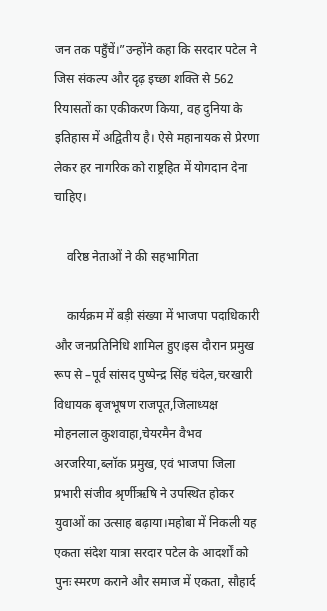जन तक पहुँचें।”उन्होंने कहा कि सरदार पटेल ने जिस संकल्प और दृढ़ इच्छा शक्ति से 562 रियासतों का एकीकरण किया, वह दुनिया के इतिहास में अद्वितीय है। ऐसे महानायक से प्रेरणा लेकर हर नागरिक को राष्ट्रहित में योगदान देना चाहिए।

    वरिष्ठ नेताओं ने की सहभागिता

    कार्यक्रम में बड़ी संख्या में भाजपा पदाधिकारी और जनप्रतिनिधि शामिल हुए।इस दौरान प्रमुख रूप से –पूर्व सांसद पुष्पेन्द्र सिंह चंदेल,चरखारी विधायक बृजभूषण राजपूत,जिलाध्यक्ष मोहनलाल कुशवाहा,चेयरमैन वैभव अरजरिया,ब्लॉक प्रमुख, एवं भाजपा जिला प्रभारी संजीव श्रृर्णीऋषि ने उपस्थित होकर युवाओं का उत्साह बढ़ाया।महोबा में निकली यह एकता संदेश यात्रा सरदार पटेल के आदर्शों को पुनः स्मरण कराने और समाज में एकता, सौहार्द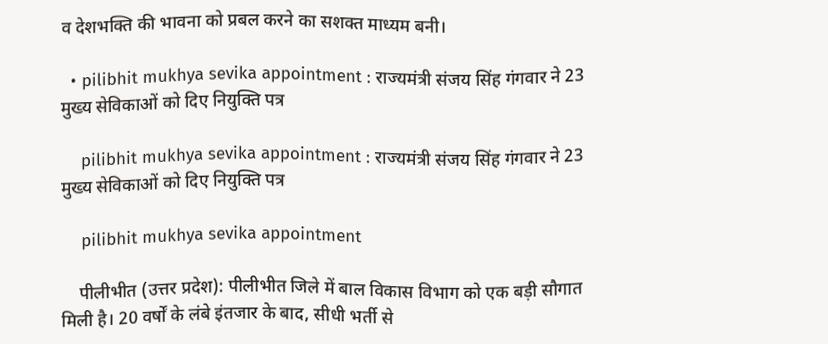व देशभक्ति की भावना को प्रबल करने का सशक्त माध्यम बनी।

  • pilibhit mukhya sevika appointment : राज्यमंत्री संजय सिंह गंगवार ने 23 मुख्य सेविकाओं को दिए नियुक्ति पत्र

    pilibhit mukhya sevika appointment : राज्यमंत्री संजय सिंह गंगवार ने 23 मुख्य सेविकाओं को दिए नियुक्ति पत्र

    pilibhit mukhya sevika appointment

    पीलीभीत (उत्तर प्रदेश): पीलीभीत जिले में बाल विकास विभाग को एक बड़ी सौगात मिली है। 20 वर्षों के लंबे इंतजार के बाद, सीधी भर्ती से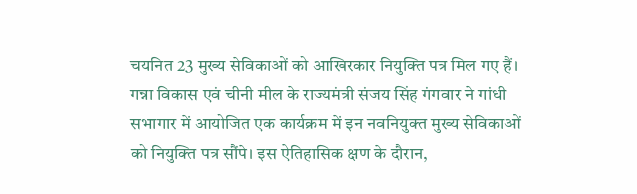चयनित 23 मुख्य सेविकाओं को आखिरकार नियुक्ति पत्र मिल गए हैं। गन्ना विकास एवं चीनी मील के राज्यमंत्री संजय सिंह गंगवार ने गांधी सभागार में आयोजित एक कार्यक्रम में इन नवनियुक्त मुख्य सेविकाओं को नियुक्ति पत्र सौंपे। इस ऐतिहासिक क्षण के दौरान,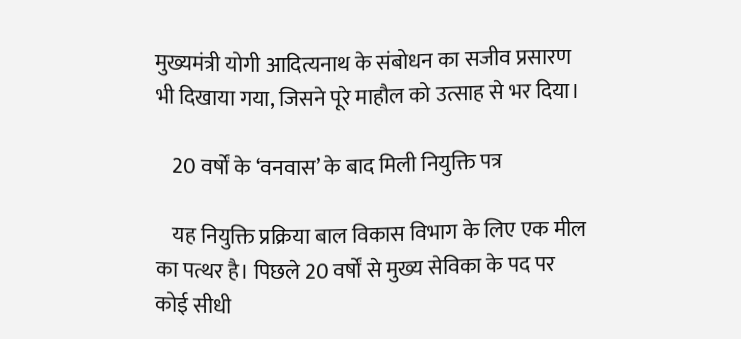मुख्यमंत्री योगी आदित्यनाथ के संबोधन का सजीव प्रसारण भी दिखाया गया, जिसने पूरे माहौल को उत्साह से भर दिया।

    20 वर्षों के ‘वनवास’ के बाद मिली नियुक्ति पत्र

    यह नियुक्ति प्रक्रिया बाल विकास विभाग के लिए एक मील का पत्थर है। पिछले 20 वर्षों से मुख्य सेविका के पद पर कोई सीधी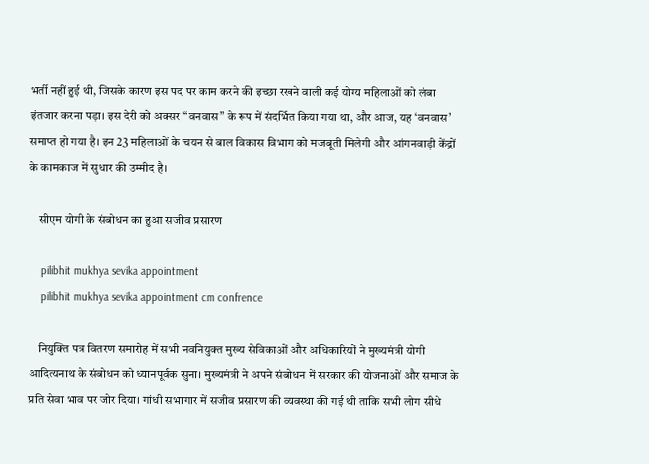भर्ती नहीं हुई थी, जिसके कारण इस पद पर काम करने की इच्छा रखने वाली कई योग्य महिलाओं को लंबा इंतजार करना पड़ा। इस देरी को अक्सर “वनवास” के रूप में संदर्भित किया गया था, और आज, यह ‘वनवास’ समाप्त हो गया है। इन 23 महिलाओं के चयन से बाल विकास विभाग को मजबूती मिलेगी और आंगनवाड़ी केंद्रों के कामकाज में सुधार की उम्मीद है।

    सीएम योगी के संबोधन का हुआ सजीव प्रसारण

    pilibhit mukhya sevika appointment
    pilibhit mukhya sevika appointment cm confrence

    नियुक्ति पत्र वितरण समारोह में सभी नवनियुक्त मुख्य सेविकाओं और अधिकारियों ने मुख्यमंत्री योगी आदित्यनाथ के संबोधन को ध्यानपूर्वक सुना। मुख्यमंत्री ने अपने संबोधन में सरकार की योजनाओं और समाज के प्रति सेवा भाव पर जोर दिया। गांधी सभागार में सजीव प्रसारण की व्यवस्था की गई थी ताकि सभी लोग सीधे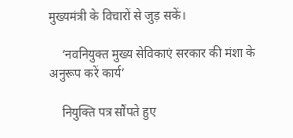मुख्यमंत्री के विचारों से जुड़ सकें।

    ‘नवनियुक्त मुख्य सेविकाएं सरकार की मंशा के अनुरूप करें कार्य’

    नियुक्ति पत्र सौंपते हुए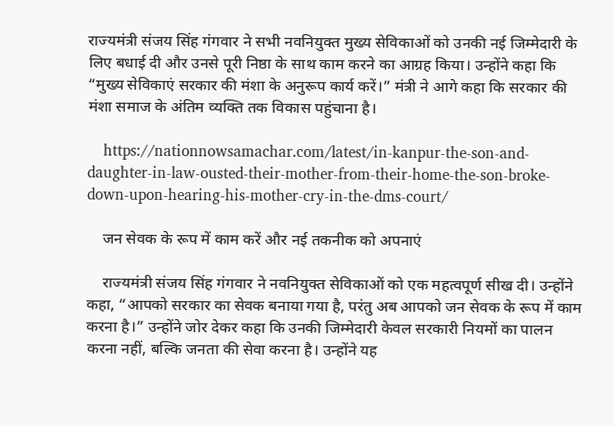राज्यमंत्री संजय सिंह गंगवार ने सभी नवनियुक्त मुख्य सेविकाओं को उनकी नई जिम्मेदारी के लिए बधाई दी और उनसे पूरी निष्ठा के साथ काम करने का आग्रह किया। उन्होंने कहा कि “मुख्य सेविकाएं सरकार की मंशा के अनुरूप कार्य करें।” मंत्री ने आगे कहा कि सरकार की मंशा समाज के अंतिम व्यक्ति तक विकास पहुंचाना है।

    https://nationnowsamachar.com/latest/in-kanpur-the-son-and-daughter-in-law-ousted-their-mother-from-their-home-the-son-broke-down-upon-hearing-his-mother-cry-in-the-dms-court/

    जन सेवक के रूप में काम करें और नई तकनीक को अपनाएं

    राज्यमंत्री संजय सिंह गंगवार ने नवनियुक्त सेविकाओं को एक महत्वपूर्ण सीख दी। उन्होंने कहा, “आपको सरकार का सेवक बनाया गया है, परंतु अब आपको जन सेवक के रूप में काम करना है।” उन्होंने जोर देकर कहा कि उनकी जिम्मेदारी केवल सरकारी नियमों का पालन करना नहीं, बल्कि जनता की सेवा करना है। उन्होंने यह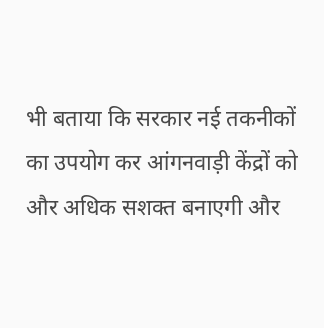भी बताया कि सरकार नई तकनीकों का उपयोग कर आंगनवाड़ी केंद्रों को और अधिक सशक्त बनाएगी और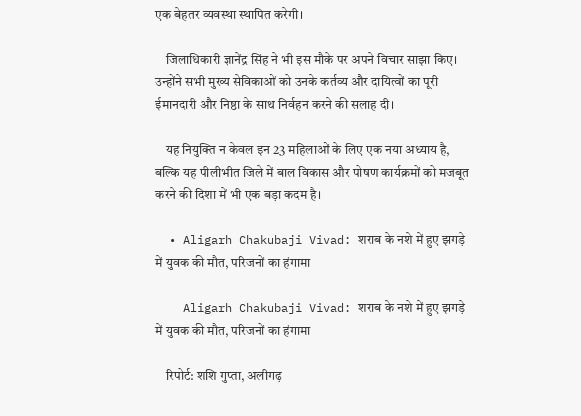एक बेहतर व्यवस्था स्थापित करेगी।

    जिलाधिकारी ज्ञानेंद्र सिंह ने भी इस मौके पर अपने विचार साझा किए। उन्होंने सभी मुख्य सेविकाओं को उनके कर्तव्य और दायित्वों का पूरी ईमानदारी और निष्ठा के साथ निर्वहन करने की सलाह दी।

    यह नियुक्ति न केवल इन 23 महिलाओं के लिए एक नया अध्याय है, बल्कि यह पीलीभीत जिले में बाल विकास और पोषण कार्यक्रमों को मजबूत करने की दिशा में भी एक बड़ा कदम है।

  • Aligarh Chakubaji Vivad: शराब के नशे में हुए झगड़े में युवक की मौत, परिजनों का हंगामा

    Aligarh Chakubaji Vivad: शराब के नशे में हुए झगड़े में युवक की मौत, परिजनों का हंगामा

    रिपोर्ट: शशि गुप्ता, अलीगढ़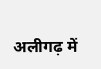अलीगढ़ में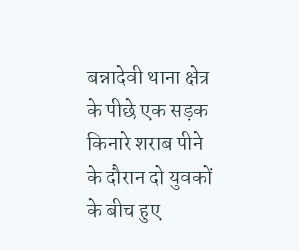बन्नादेवी थाना क्षेत्र के पीछे एक सड़क किनारे शराब पीने के दौरान दो युवकों के बीच हुए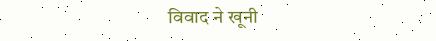विवाद ने खूनी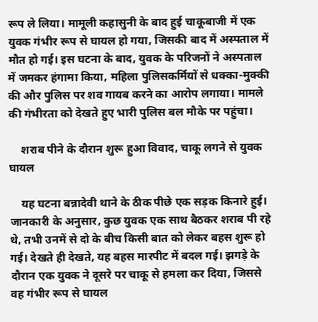रूप ले लिया। मामूली कहासुनी के बाद हुई चाकूबाजी में एक युवक गंभीर रूप से घायल हो गया, जिसकी बाद में अस्पताल में मौत हो गई। इस घटना के बाद, युवक के परिजनों ने अस्पताल में जमकर हंगामा किया, महिला पुलिसकर्मियों से धक्का-मुक्की की और पुलिस पर शव गायब करने का आरोप लगाया। मामले की गंभीरता को देखते हुए भारी पुलिस बल मौके पर पहुंचा।

    शराब पीने के दौरान शुरू हुआ विवाद, चाकू लगने से युवक घायल

    यह घटना बन्नादेवी थाने के ठीक पीछे एक सड़क किनारे हुई। जानकारी के अनुसार, कुछ युवक एक साथ बैठकर शराब पी रहे थे, तभी उनमें से दो के बीच किसी बात को लेकर बहस शुरू हो गई। देखते ही देखते, यह बहस मारपीट में बदल गई। झगड़े के दौरान एक युवक ने दूसरे पर चाकू से हमला कर दिया, जिससे वह गंभीर रूप से घायल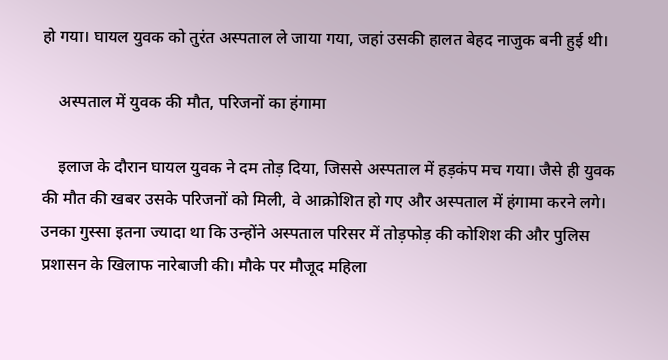हो गया। घायल युवक को तुरंत अस्पताल ले जाया गया, जहां उसकी हालत बेहद नाजुक बनी हुई थी।

    अस्पताल में युवक की मौत, परिजनों का हंगामा

    इलाज के दौरान घायल युवक ने दम तोड़ दिया, जिससे अस्पताल में हड़कंप मच गया। जैसे ही युवक की मौत की खबर उसके परिजनों को मिली, वे आक्रोशित हो गए और अस्पताल में हंगामा करने लगे। उनका गुस्सा इतना ज्यादा था कि उन्होंने अस्पताल परिसर में तोड़फोड़ की कोशिश की और पुलिस प्रशासन के खिलाफ नारेबाजी की। मौके पर मौजूद महिला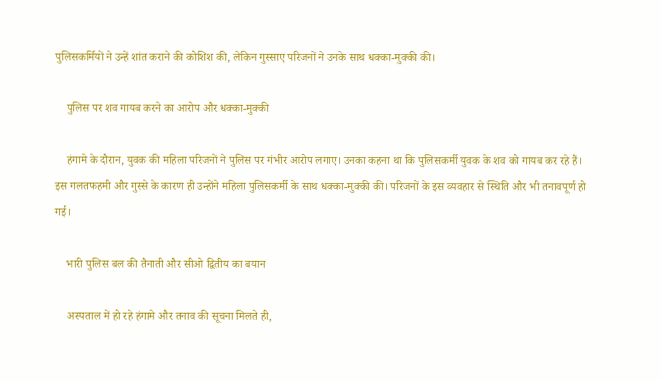पुलिसकर्मियों ने उन्हें शांत कराने की कोशिश की, लेकिन गुस्साए परिजनों ने उनके साथ धक्का-मुक्की की।

    पुलिस पर शव गायब करने का आरोप और धक्का-मुक्की

    हंगामे के दौरान, युवक की महिला परिजनों ने पुलिस पर गंभीर आरोप लगाए। उनका कहना था कि पुलिसकर्मी युवक के शव को गायब कर रहे हैं। इस गलतफहमी और गुस्से के कारण ही उन्होंने महिला पुलिसकर्मी के साथ धक्का-मुक्की की। परिजनों के इस व्यवहार से स्थिति और भी तनावपूर्ण हो गई।

    भारी पुलिस बल की तैनाती और सीओ द्वितीय का बयान

    अस्पताल में हो रहे हंगामे और तनाव की सूचना मिलते ही,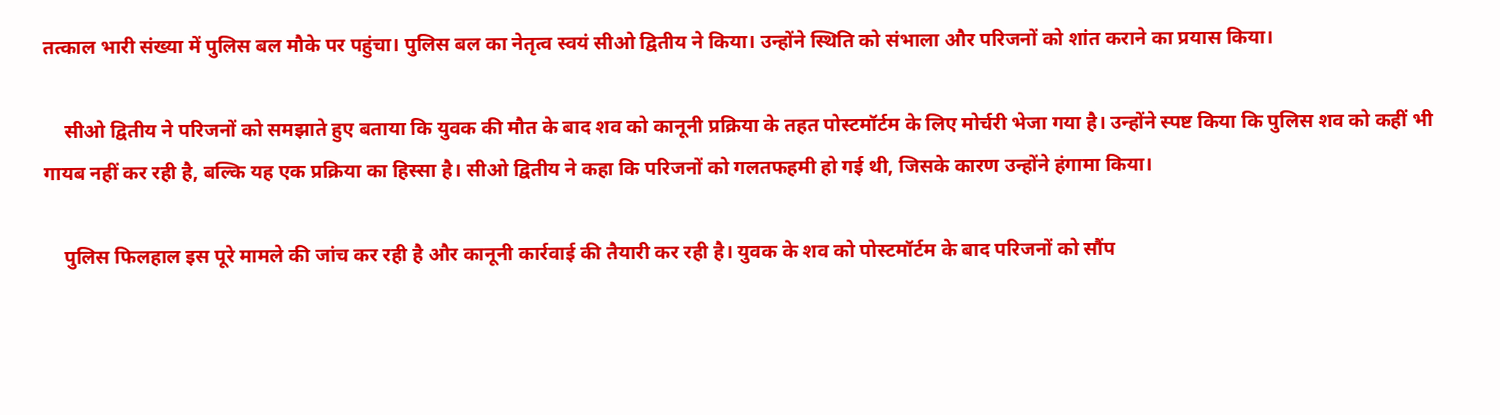तत्काल भारी संख्या में पुलिस बल मौके पर पहुंचा। पुलिस बल का नेतृत्व स्वयं सीओ द्वितीय ने किया। उन्होंने स्थिति को संभाला और परिजनों को शांत कराने का प्रयास किया।

    सीओ द्वितीय ने परिजनों को समझाते हुए बताया कि युवक की मौत के बाद शव को कानूनी प्रक्रिया के तहत पोस्टमॉर्टम के लिए मोर्चरी भेजा गया है। उन्होंने स्पष्ट किया कि पुलिस शव को कहीं भी गायब नहीं कर रही है, बल्कि यह एक प्रक्रिया का हिस्सा है। सीओ द्वितीय ने कहा कि परिजनों को गलतफहमी हो गई थी, जिसके कारण उन्होंने हंगामा किया।

    पुलिस फिलहाल इस पूरे मामले की जांच कर रही है और कानूनी कार्रवाई की तैयारी कर रही है। युवक के शव को पोस्टमॉर्टम के बाद परिजनों को सौंप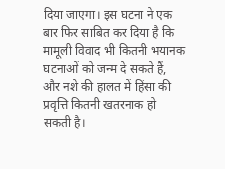दिया जाएगा। इस घटना ने एक बार फिर साबित कर दिया है कि मामूली विवाद भी कितनी भयानक घटनाओं को जन्म दे सकते हैं, और नशे की हालत में हिंसा की प्रवृत्ति कितनी खतरनाक हो सकती है।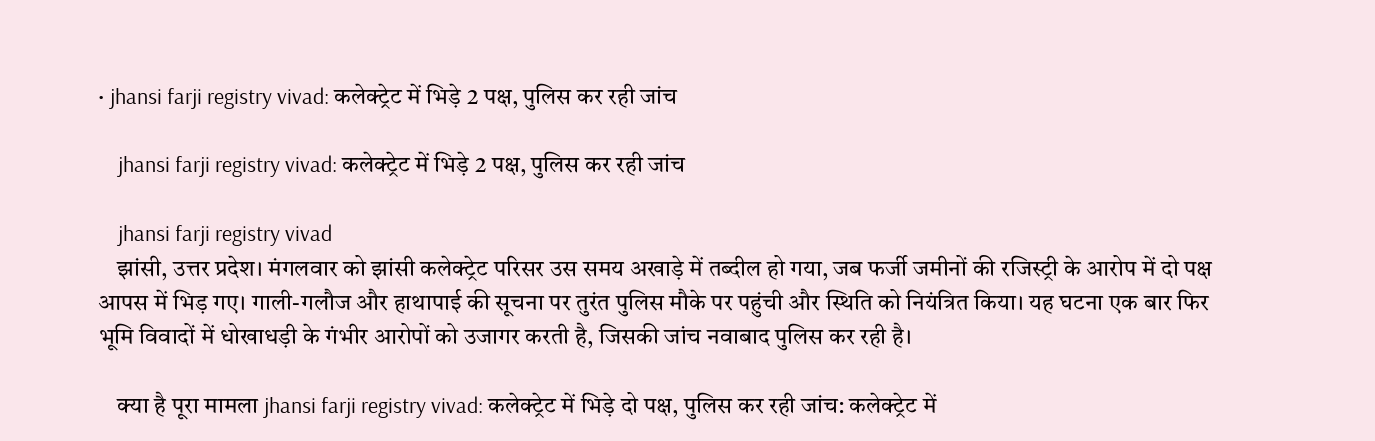• jhansi farji registry vivad: कलेक्ट्रेट में भिड़े 2 पक्ष, पुलिस कर रही जांच

    jhansi farji registry vivad: कलेक्ट्रेट में भिड़े 2 पक्ष, पुलिस कर रही जांच

    jhansi farji registry vivad
    झांसी, उत्तर प्रदेश। मंगलवार को झांसी कलेक्ट्रेट परिसर उस समय अखाड़े में तब्दील हो गया, जब फर्जी जमीनों की रजिस्ट्री के आरोप में दो पक्ष आपस में भिड़ गए। गाली-गलौज और हाथापाई की सूचना पर तुरंत पुलिस मौके पर पहुंची और स्थिति को नियंत्रित किया। यह घटना एक बार फिर भूमि विवादों में धोखाधड़ी के गंभीर आरोपों को उजागर करती है, जिसकी जांच नवाबाद पुलिस कर रही है।

    क्या है पूरा मामला jhansi farji registry vivad: कलेक्ट्रेट में भिड़े दो पक्ष, पुलिस कर रही जांच: कलेक्ट्रेट में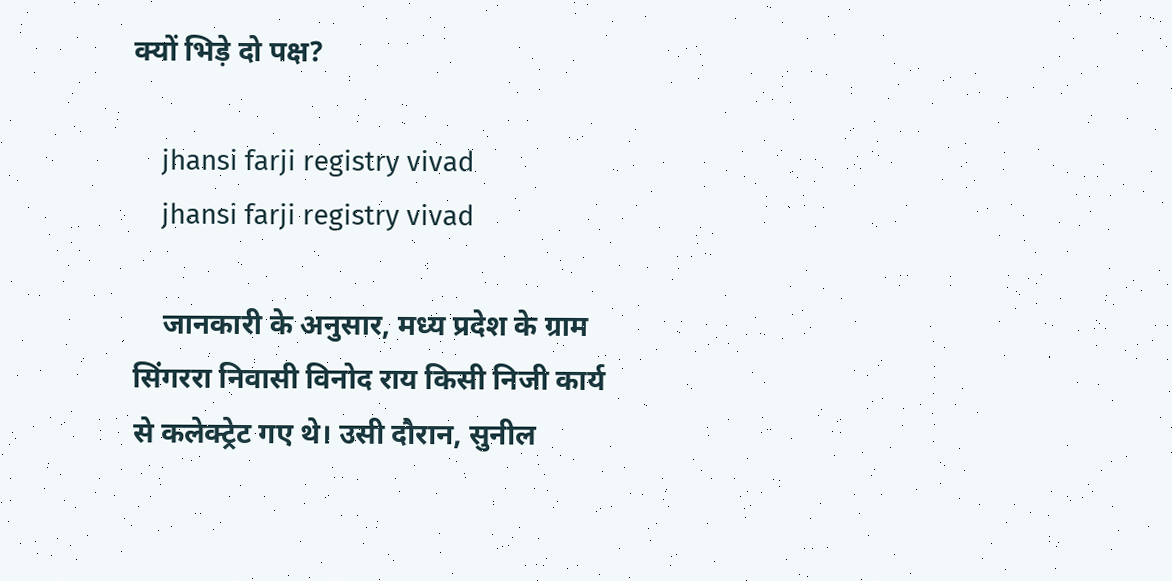क्यों भिड़े दो पक्ष?

    jhansi farji registry vivad
    jhansi farji registry vivad

    जानकारी के अनुसार, मध्य प्रदेश के ग्राम सिंगररा निवासी विनोद राय किसी निजी कार्य से कलेक्ट्रेट गए थे। उसी दौरान, सुनील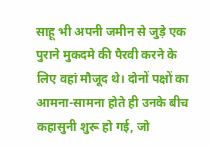साहू भी अपनी जमीन से जुड़े एक पुराने मुकदमे की पैरवी करने के लिए वहां मौजूद थे। दोनों पक्षों का आमना-सामना होते ही उनके बीच कहासुनी शुरू हो गई, जो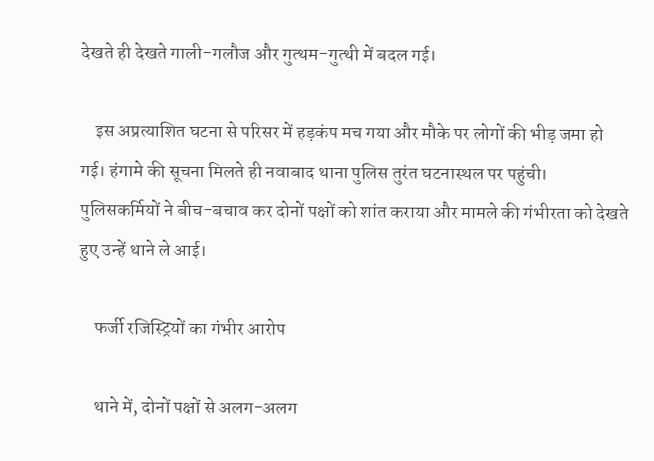देखते ही देखते गाली-गलौज और गुत्थम-गुत्थी में बदल गई।

    इस अप्रत्याशित घटना से परिसर में हड़कंप मच गया और मौके पर लोगों की भीड़ जमा हो गई। हंगामे की सूचना मिलते ही नवाबाद थाना पुलिस तुरंत घटनास्थल पर पहुंची। पुलिसकर्मियों ने बीच-बचाव कर दोनों पक्षों को शांत कराया और मामले की गंभीरता को देखते हुए उन्हें थाने ले आई।

    फर्जी रजिस्ट्रियों का गंभीर आरोप

    थाने में, दोनों पक्षों से अलग-अलग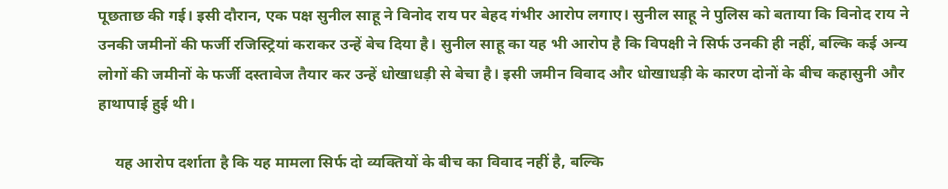पूछताछ की गई। इसी दौरान, एक पक्ष सुनील साहू ने विनोद राय पर बेहद गंभीर आरोप लगाए। सुनील साहू ने पुलिस को बताया कि विनोद राय ने उनकी जमीनों की फर्जी रजिस्ट्रियां कराकर उन्हें बेच दिया है। सुनील साहू का यह भी आरोप है कि विपक्षी ने सिर्फ उनकी ही नहीं, बल्कि कई अन्य लोगों की जमीनों के फर्जी दस्तावेज तैयार कर उन्हें धोखाधड़ी से बेचा है। इसी जमीन विवाद और धोखाधड़ी के कारण दोनों के बीच कहासुनी और हाथापाई हुई थी।

    यह आरोप दर्शाता है कि यह मामला सिर्फ दो व्यक्तियों के बीच का विवाद नहीं है, बल्कि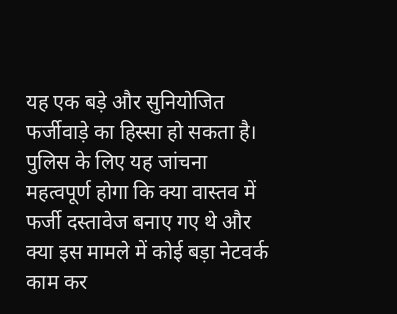यह एक बड़े और सुनियोजित फर्जीवाड़े का हिस्सा हो सकता है। पुलिस के लिए यह जांचना महत्वपूर्ण होगा कि क्या वास्तव में फर्जी दस्तावेज बनाए गए थे और क्या इस मामले में कोई बड़ा नेटवर्क काम कर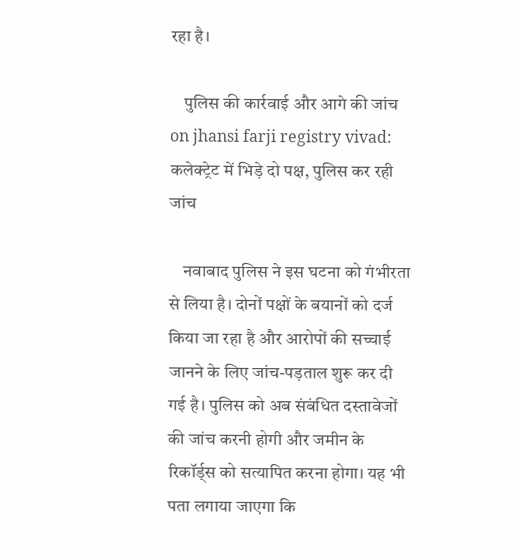रहा है।

    पुलिस की कार्रवाई और आगे की जांच on jhansi farji registry vivad: कलेक्ट्रेट में भिड़े दो पक्ष, पुलिस कर रही जांच

    नवाबाद पुलिस ने इस घटना को गंभीरता से लिया है। दोनों पक्षों के बयानों को दर्ज किया जा रहा है और आरोपों की सच्चाई जानने के लिए जांच-पड़ताल शुरू कर दी गई है। पुलिस को अब संबंधित दस्तावेजों की जांच करनी होगी और जमीन के रिकॉर्ड्स को सत्यापित करना होगा। यह भी पता लगाया जाएगा कि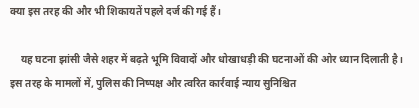क्या इस तरह की और भी शिकायतें पहले दर्ज की गई हैं।

    यह घटना झांसी जैसे शहर में बढ़ते भूमि विवादों और धोखाधड़ी की घटनाओं की ओर ध्यान दिलाती है। इस तरह के मामलों में, पुलिस की निष्पक्ष और त्वरित कार्रवाई न्याय सुनिश्चित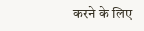करने के लिए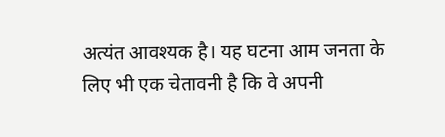अत्यंत आवश्यक है। यह घटना आम जनता के लिए भी एक चेतावनी है कि वे अपनी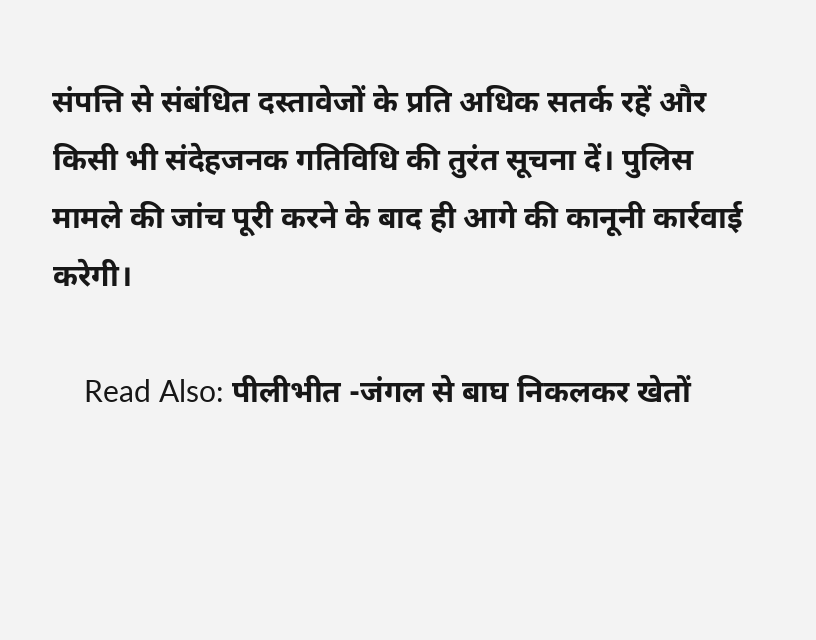संपत्ति से संबंधित दस्तावेजों के प्रति अधिक सतर्क रहें और किसी भी संदेहजनक गतिविधि की तुरंत सूचना दें। पुलिस मामले की जांच पूरी करने के बाद ही आगे की कानूनी कार्रवाई करेगी।

    Read Also: पीलीभीत -जंगल से बाघ निकलकर खेतों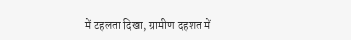में टहलता दिखा, ग्रामीण दहशत में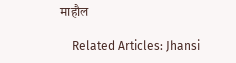माहौल

    Related Articles: Jhansi